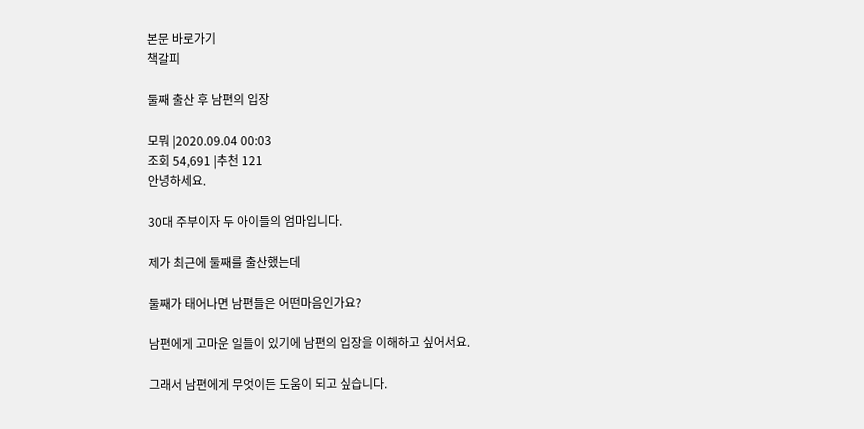본문 바로가기
책갈피

둘째 출산 후 남편의 입장

모뭐 |2020.09.04 00:03
조회 54,691 |추천 121
안녕하세요.

30대 주부이자 두 아이들의 엄마입니다.

제가 최근에 둘째를 출산했는데

둘째가 태어나면 남편들은 어떤마음인가요?

남편에게 고마운 일들이 있기에 남편의 입장을 이해하고 싶어서요.

그래서 남편에게 무엇이든 도움이 되고 싶습니다.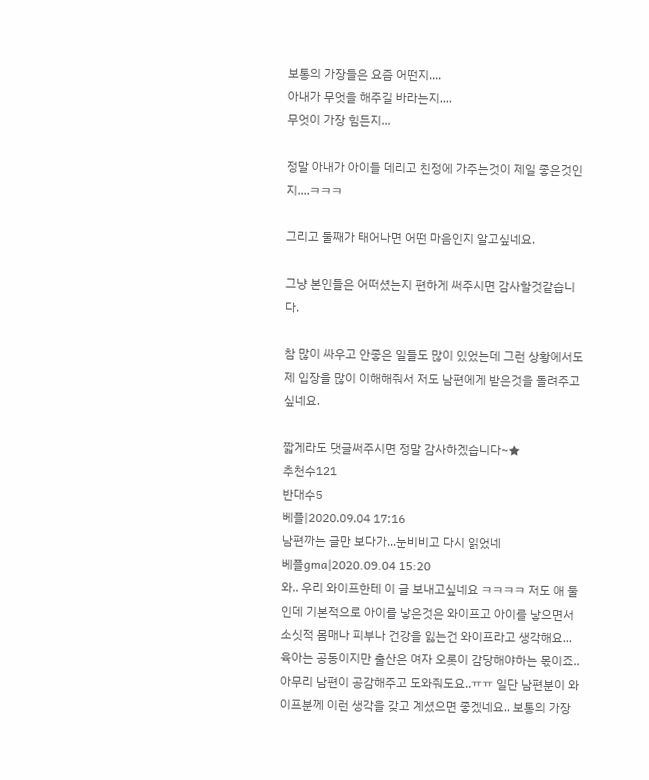보통의 가장들은 요즘 어떤지....
아내가 무엇을 해주길 바라는지....
무엇이 가장 힘든지...

정말 아내가 아이들 데리고 친정에 가주는것이 제일 좋은것인지....ㅋㅋㅋ

그리고 둘째가 태어나면 어떤 마음인지 알고싶네요.

그냥 본인들은 어떠셨는지 편하게 써주시면 감사할것같습니다.

참 많이 싸우고 안좋은 일들도 많이 있었는데 그런 상황에서도 제 입장을 많이 이해해줘서 저도 남편에게 받은것을 돌려주고싶네요.

짧게라도 댓글써주시면 정말 감사하겠습니다~★
추천수121
반대수5
베플|2020.09.04 17:16
남편까는 글만 보다가...눈비비고 다시 읽었네
베플gma|2020.09.04 15:20
와.. 우리 와이프한테 이 글 보내고싶네요 ㅋㅋㅋㅋ 저도 애 둘인데 기본적으로 아이를 낳은것은 와이프고 아이를 낳으면서 소싯적 몸매나 피부나 건강을 잃는건 와이프라고 생각해요... 육아는 공동이지만 출산은 여자 오롯이 감당해야하는 몫이죠.. 아무리 남편이 공감해주고 도와줘도요..ㅠㅠ 일단 남편분이 와이프분께 이런 생각을 갖고 계셨으면 좋겠네요.. 보통의 가장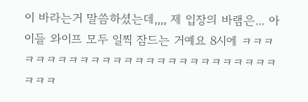이 바라는거 말씀하셨는데,,,, 제 입장의 바램은... 아이들 와이프 모두 일찍 잠드는 거예요 8시에 ㅋㅋㅋㅋㅋㅋㅋㅋㅋㅋㅋㅋㅋㅋㅋㅋㅋㅋㅋㅋㅋㅋㅋㅋㅋㅋㅋㅋㅋ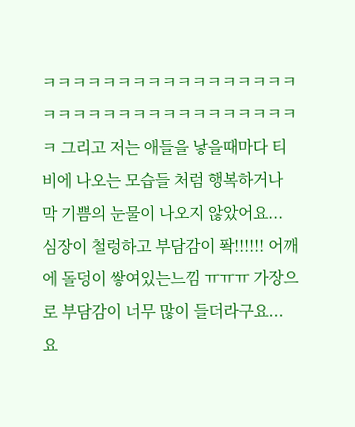ㅋㅋㅋㅋㅋㅋㅋㅋㅋㅋㅋㅋㅋㅋㅋㅋㅋㅋㅋㅋㅋㅋㅋㅋㅋㅋㅋㅋㅋㅋㅋㅋㅋㅋㅋ 그리고 저는 애들을 낳을때마다 티비에 나오는 모습들 처럼 행복하거나 막 기쁨의 눈물이 나오지 않았어요... 심장이 철렁하고 부담감이 퐉!!!!!! 어깨에 돌덩이 쌓여있는느낌 ㅠㅠㅠ 가장으로 부담감이 너무 많이 들더라구요... 요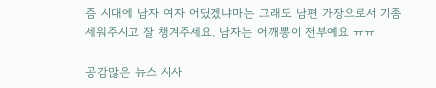즘 시대에 남자 여자 어딨겠냐마는 그래도 남편 가장으로서 기좀 세워주시고 잘 챙겨주세요. 남자는 어깨뽕이 전부예요 ㅠㅠ

공감많은 뉴스 시사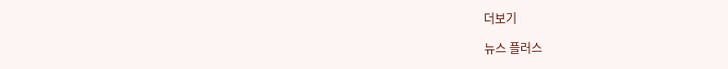더보기

뉴스 플러스